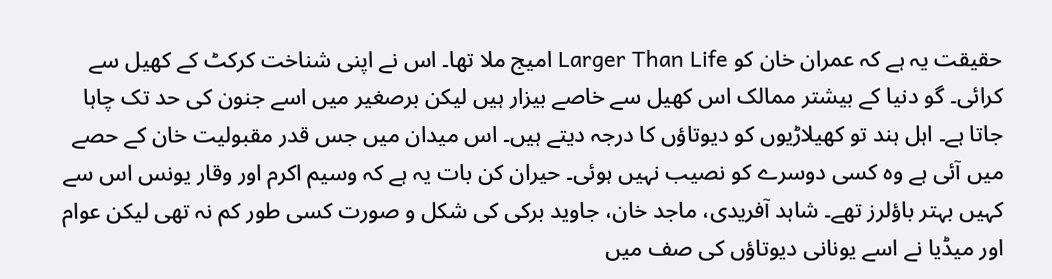حقیقت یہ ہے کہ عمران خان کو Larger Than Life امیج ملا تھا۔ اس نے اپنی شناخت کرکٹ کے کھیل سے کرائی۔ گو دنیا کے بیشتر ممالک اس کھیل سے خاصے بیزار ہیں لیکن برصغیر میں اسے جنون کی حد تک چاہا جاتا ہے۔ اہل ہند تو کھیلاڑیوں کو دیوتاؤں کا درجہ دیتے ہیں۔ اس میدان میں جس قدر مقبولیت خان کے حصے میں آئی ہے وہ کسی دوسرے کو نصیب نہیں ہوئی۔ حیران کن بات یہ ہے کہ وسیم اکرم اور وقار یونس اس سے کہیں بہتر باؤلرز تھے۔ شاہد آفریدی، ماجد خان، جاوید برکی کی شکل و صورت کسی طور کم نہ تھی لیکن عوام اور میڈیا نے اسے یونانی دیوتاؤں کی صف میں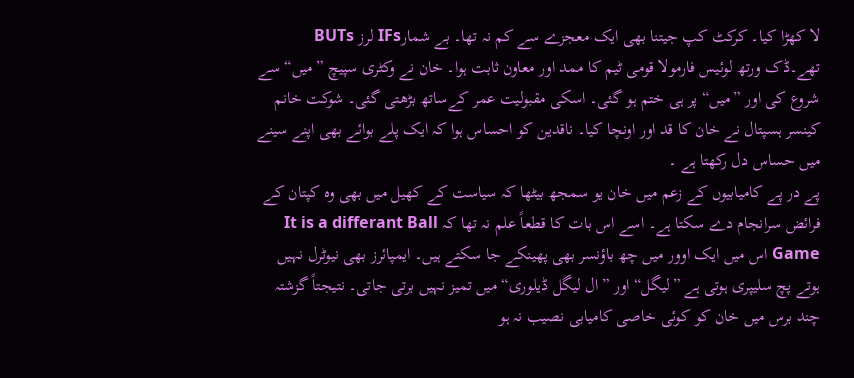لا کھڑا کیا۔ کرکٹ کپ جیتنا بھی ایک معجزے سے کم نہ تھا۔ بے شمارIFs لرز BUTs تھے۔ڈک ورتھ لوئیس فارمولا قومی ٹیم کا ممد اور معاون ثابت ہوا۔ خان نے وکٹری سپیچ ”میں“ سے شروع کی اور ”میں“ پر ہی ختم ہو گئی۔ اسکی مقبولیت عمر کےساتھ بڑھتی گئی۔ شوکت خانم کینسر ہسپتال نے خان کا قد اور اونچا کیا۔ ناقدین کو احساس ہوا کہ ایک پلے بوائے بھی اپنے سینے میں حساس دل رکھتا ہے ۔
پے در پے کامیابیوں کے زعم میں خان یو سمجھ بیٹھا کہ سیاست کے کھیل میں بھی وہ کپتان کے فرائض سرانجام دے سکتا ہے۔ اسے اس بات کا قطعاً علم نہ تھا کہ It is a differant Ball Game اس میں ایک اوور میں چھ باؤنسر بھی پھینکے جا سکتے ہیں۔ ایمپائرز بھی نیوٹرل نہیں ہوتے پچ سلیپری ہوتی ہے ”لیگل“ اور ”ال لیگل ڈیلوری“ میں تمیز نہیں برتی جاتی۔ نتیجتاً گزشتہ چند برس میں خان کو کوئی خاصی کامیابی نصیب نہ ہو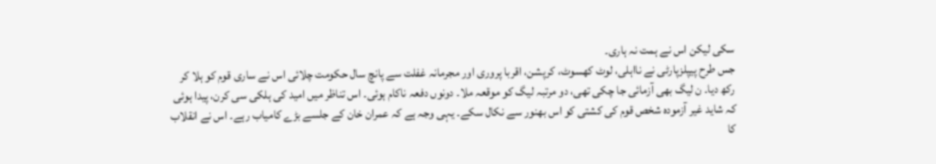سکی لیکن اس نے ہمت نہ ہاری۔
جس طرح پیپلزپارٹی نے نااہلی، لوٹ کھسوٹ، کرپشن، اقربا پروری اور مجرمانہ غفلت سے پانچ سال حکومت چلائی اس نے ساری قوم کو ہلا کر رکھ دیا۔ ن لیگ بھی آزمائی جا چکی تھی، دو مرتبہ لیگ کو موقعہ ملا۔ دونوں دفعہ ناکام ہوئی۔ اس تناظر میں امید کی ہلکی سی کرن، پیدا ہوئی کہ شاید غیر آزمودہ شخص قوم کی کشتی کو اس بھنور سے نکال سکے۔ یہی وجہ ہے کہ عمران خان کے جلسے بڑے کامیاب رہے۔ اس نے انقلاب کا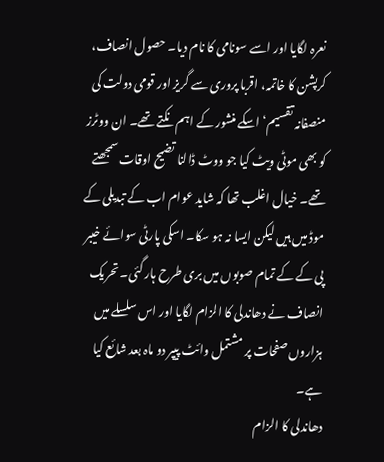نعرہ لگایا اور اسے سونامی کا نام دیا۔ حصول انصاف، کرپشن کا خاتمہ، اقربا پروری سے گریز اور قومی دولت کی منصفانہ تقسیم‘ اسکے منشور کے اہم نکتے تھے۔ ان ووٹرز کو بھی موٹی ویٹ کیا جو ووٹ ڈالنا تضیح اوقات سمجھتے تھے۔ خیال اغلب تھا کہ شاید عوام اب کے تبدیلی کے موڈ میں ہیں لیکن ایسا نہ ہو سکا۔ اسکی پارٹی سوائے خیبر پی کے کے تمام صوبوں میں بری طرح ہار گئی۔ تحریک انصاف نے دھاندلی کا الزام لگایا اور اس سلسلے میں ہزاروں صفحات پر مشتمل وائٹ پیپر دو ماہ بعد شائع کیا ہے۔
دھاندلی کا الزام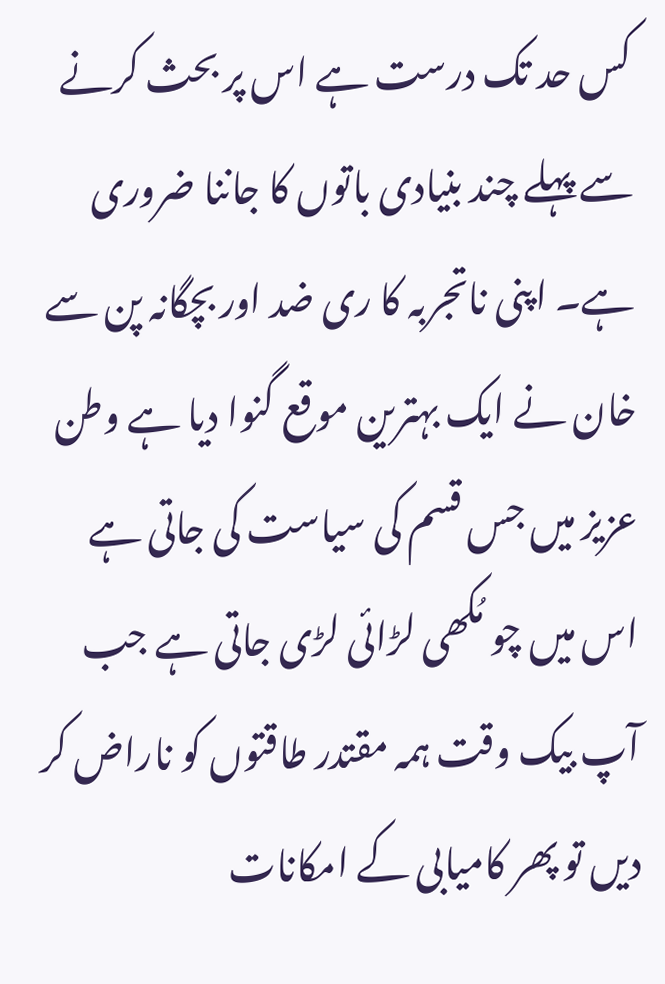کس حد تک درست ہے اس پر بحث کرنے سے پہلے چند بنیادی باتوں کا جاننا ضروری ہے۔ اپنی ناتجربہ کا ری ضد اور بچگانہ پن سے خان نے ایک بہترین موقع گنوا دیا ہے وطن عزیز میں جس قسم کی سیاست کی جاتی ہے اس میں چو مُکھی لڑائی لڑی جاتی ہے جب آپ بیک وقت ہمہ مقتدر طاقتوں کو ناراض کر دیں تو پھر کامیابی کے امکانات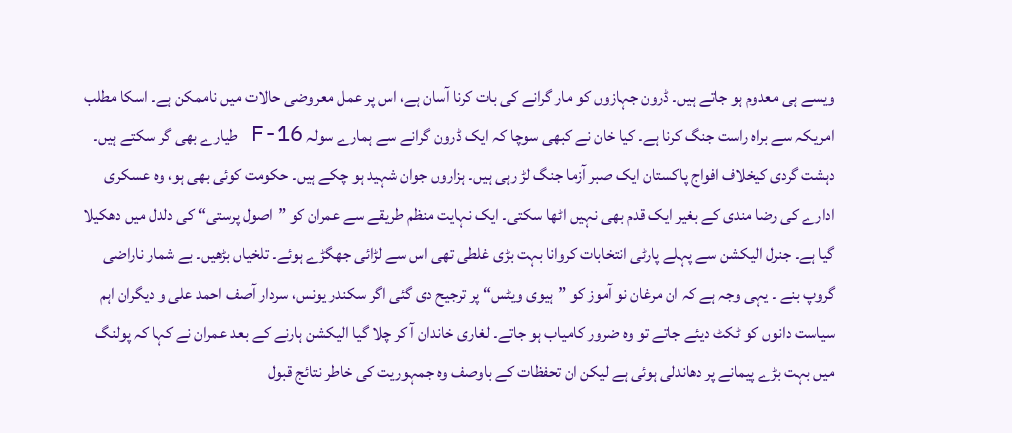ویسے ہی معدوم ہو جاتے ہیں۔ ڈرون جہازوں کو مار گرانے کی بات کرنا آسان ہے، اس پر عمل معروضی حالات میں ناممکن ہے۔ اسکا مطلب امریکہ سے براہ راست جنگ کرنا ہے۔ کیا خان نے کبھی سوچا کہ ایک ڈرون گرانے سے ہمارے سولہ F-16 طیارے بھی گر سکتے ہیں۔
دہشت گردی کیخلاف افواج پاکستان ایک صبر آزما جنگ لڑ رہی ہیں۔ ہزاروں جوان شہید ہو چکے ہیں۔ حکومت کوئی بھی ہو، وہ عسکری ادارے کی رضا مندی کے بغیر ایک قدم بھی نہیں اٹھا سکتی۔ ایک نہایت منظم طریقے سے عمران کو ”اصول پرستی“ کی دلدل میں دھکیلا گیا ہے۔ جنرل الیکشن سے پہلے پارٹی انتخابات کروانا بہت بڑی غلطی تھی اس سے لڑائی جھگڑے ہوئے۔ تلخیاں بڑھیں۔ بے شمار ناراضی گروپ بنے ۔ یہی وجہ ہے کہ ان مرغان نو آموز کو ”ہیوی ویٹس“ پر ترجیح دی گئی اگر سکندر یونس، سردار آصف احمد علی و دیگران اہم سیاست دانوں کو ٹکٹ دیئے جاتے تو وہ ضرور کامیاب ہو جاتے۔ لغاری خاندان آ کر چلا گیا الیکشن ہارنے کے بعد عمران نے کہا کہ پولنگ میں بہت بڑے پیمانے پر دھاندلی ہوئی ہے لیکن ان تحفظات کے باوصف وہ جمہوریت کی خاطر نتائج قبول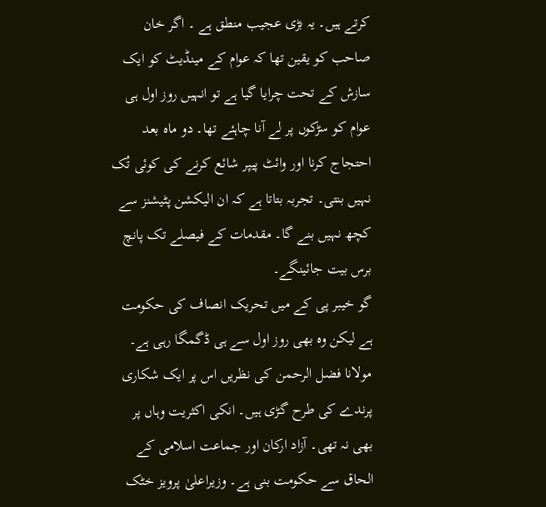کرتے ہیں۔ یہ بڑی عجیب منطق ہے ۔ اگر خان صاحب کو یقین تھا کہ عوام کے مینڈیٹ کو ایک سازش کے تحت چرایا گیا ہے تو انہیں روز اول ہی عوام کو سڑکوں پر لے آنا چاہئے تھا۔ دو ماہ بعد احتجاج کرنا اور وائٹ پیپر شائع کرنے کی کوئی تُک نہیں بنتی۔ تجربہ بتاتا ہے کہ ان الیکشن پٹیشنز سے کچھ نہیں بنے گا۔ مقدمات کے فیصلے تک پانچ برس بیت جائینگے۔
گو خیبر پی کے میں تحریک انصاف کی حکومت ہے لیکن وہ بھی روز اول سے ہی ڈگمگا رہی ہے۔ مولانا فضل الرحمن کی نظریں اس پر ایک شکاری پرندے کی طرح گڑی ہیں۔ انکی اکثریت وہاں پر بھی نہ تھی۔ آزاد ارکان اور جماعت اسلامی کے الحاق سے حکومت بنی ہے۔ وزیراعلیٰ پرویز خٹک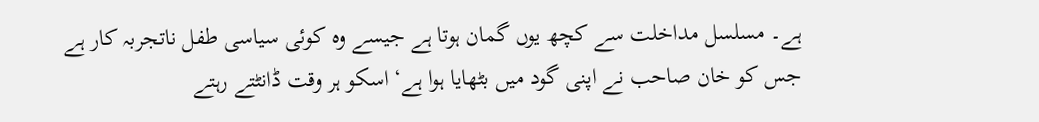ہے۔ مسلسل مداخلت سے کچھ یوں گمان ہوتا ہے جیسے وہ کوئی سیاسی طفل ناتجربہ کار ہے جس کو خان صاحب نے اپنی گود میں بٹھایا ہوا ہے‘ اسکو ہر وقت ڈانٹتے رہتے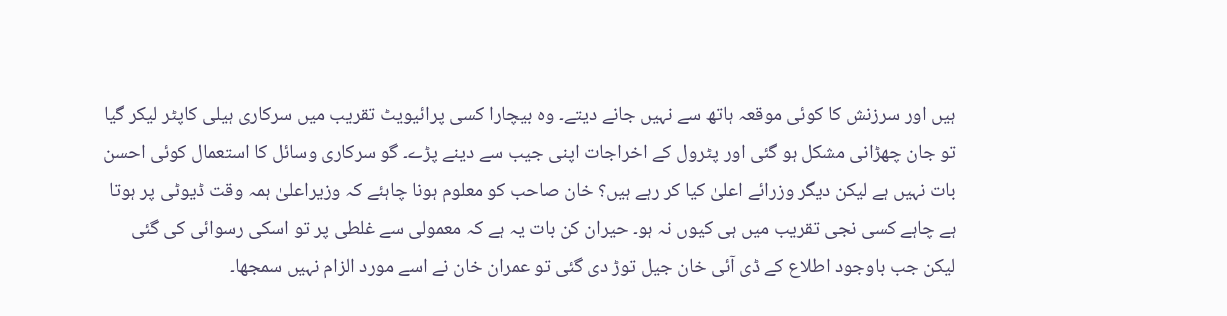ہیں اور سرزنش کا کوئی موقعہ ہاتھ سے نہیں جانے دیتے۔ وہ بیچارا کسی پرائیویٹ تقریب میں سرکاری ہیلی کاپٹر لیکر گیا تو جان چھڑانی مشکل ہو گئی اور پٹرول کے اخراجات اپنی جیب سے دینے پڑے۔ گو سرکاری وسائل کا استعمال کوئی احسن بات نہیں ہے لیکن دیگر وزرائے اعلیٰ کیا کر رہے ہیں؟ خان صاحب کو معلوم ہونا چاہئے کہ وزیراعلیٰ ہمہ وقت ڈیوٹی پر ہوتا ہے چاہے کسی نجی تقریب میں ہی کیوں نہ ہو۔ حیران کن بات یہ ہے کہ معمولی سے غلطی پر تو اسکی رسوائی کی گئی لیکن جب باوجود اطلاع کے ڈی آئی خان جیل توڑ دی گئی تو عمران خان نے اسے مورد الزام نہیں سمجھا۔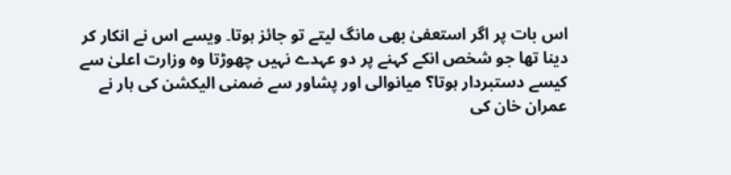اس بات پر اگر استعفیٰ بھی مانگ لیتے تو جائز ہوتا۔ ویسے اس نے انکار کر دینا تھا جو شخص انکے کہنے پر دو عہدے نہیں چھوڑتا وہ وزارت اعلیٰ سے کیسے دستبردار ہوتا؟ میانوالی اور پشاور سے ضمنی الیکشن کی ہار نے عمران خان کی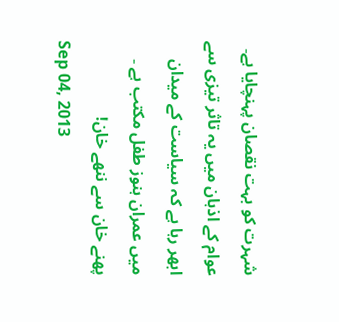شہرت کو بہت نقصان پہنچایا ہے۔ عوام کے اذہان میں یہ تاثر تیزی سے ابھر رہا ہے کہ سیاست کے میدان میں عمران ہنوز طفل مکتب ہے ۔
پھنے خان سے ننھے خان!
Sep 04, 2013